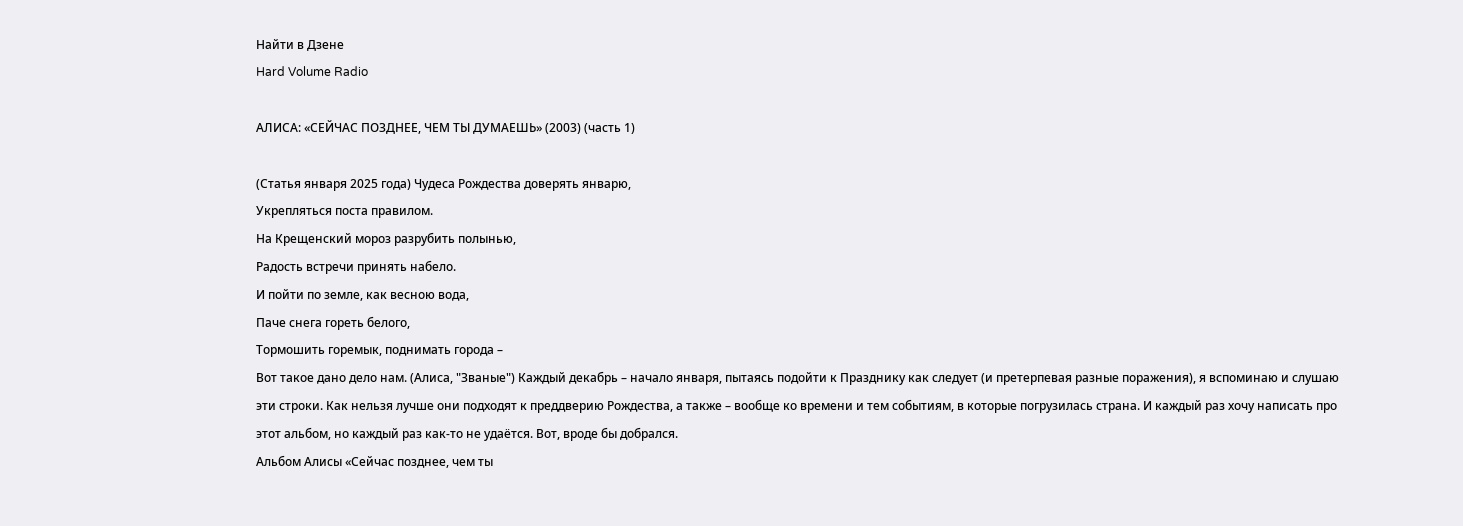Найти в Дзене
Hard Volume Radio

АЛИСА: «СЕЙЧАС ПОЗДНЕЕ, ЧЕМ ТЫ ДУМАЕШЬ» (2003) (часть 1)

(Статья января 2025 года) Чудеса Рождества доверять январю,
Укрепляться поста правилом.
На Крещенский мороз разрубить полынью,
Радость встречи принять набело.
И пойти по земле, как весною вода,
Паче снега гореть белого,
Тормошить горемык, поднимать города –
Вот такое дано дело нам. (Алиса, "Званые") Каждый декабрь – начало января, пытаясь подойти к Празднику как следует (и претерпевая разные поражения), я вспоминаю и слушаю эти строки. Как нельзя лучше они подходят к преддверию Рождества, а также – вообще ко времени и тем событиям, в которые погрузилась страна. И каждый раз хочу написать про этот альбом, но каждый раз как-то не удаётся. Вот, вроде бы добрался.
Альбом Алисы «Сейчас позднее, чем ты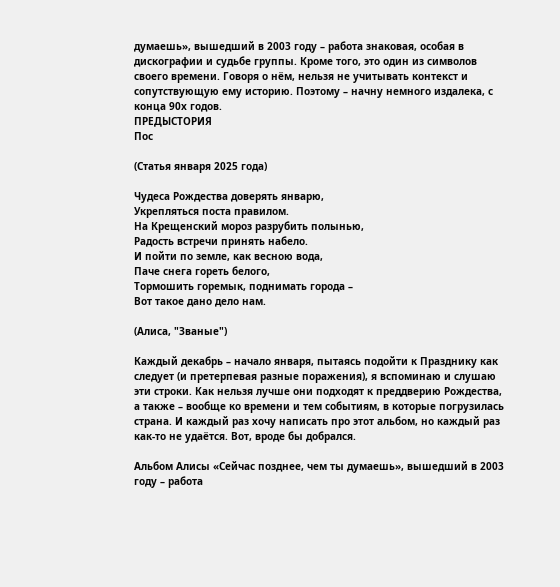думаешь», вышедший в 2003 году – работа знаковая, особая в дискографии и судьбе группы. Кроме того, это один из символов своего времени. Говоря о нём, нельзя не учитывать контекст и сопутствующую ему историю. Поэтому – начну немного издалека, с конца 90х годов.
ПРЕДЫСТОРИЯ
Пос

(Статья января 2025 года)

Чудеса Рождества доверять январю,
Укрепляться поста правилом.
На Крещенский мороз разрубить полынью,
Радость встречи принять набело.
И пойти по земле, как весною вода,
Паче снега гореть белого,
Тормошить горемык, поднимать города –
Вот такое дано дело нам.

(Алиса, "Званые")

Каждый декабрь – начало января, пытаясь подойти к Празднику как следует (и претерпевая разные поражения), я вспоминаю и слушаю эти строки. Как нельзя лучше они подходят к преддверию Рождества, а также – вообще ко времени и тем событиям, в которые погрузилась страна. И каждый раз хочу написать про этот альбом, но каждый раз как-то не удаётся. Вот, вроде бы добрался.

Альбом Алисы «Сейчас позднее, чем ты думаешь», вышедший в 2003 году – работа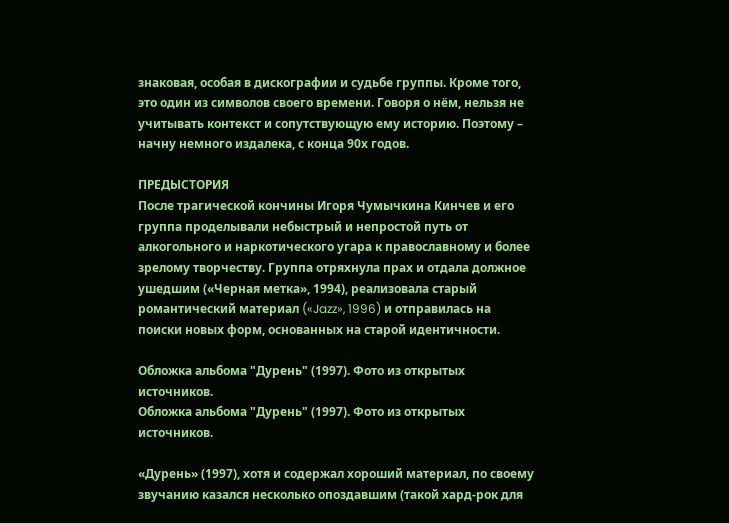знаковая, особая в дискографии и судьбе группы. Кроме того, это один из символов своего времени. Говоря о нём, нельзя не учитывать контекст и сопутствующую ему историю. Поэтому – начну немного издалека, с конца 90х годов.

ПРЕДЫСТОРИЯ
После трагической кончины Игоря Чумычкина Кинчев и его группа проделывали небыстрый и непростой путь от алкогольного и наркотического угара к православному и более зрелому творчеству. Группа отряхнула прах и отдала должное ушедшим («Черная метка», 1994), реализовала старый романтический материал («Jazz», 1996) и отправилась на поиски новых форм, основанных на старой идентичности.

Обложка альбома "Дурень" (1997). Фото из открытых источников.
Обложка альбома "Дурень" (1997). Фото из открытых источников.

«Дурень» (1997), хотя и содержал хороший материал, по своему звучанию казался несколько опоздавшим (такой хард-рок для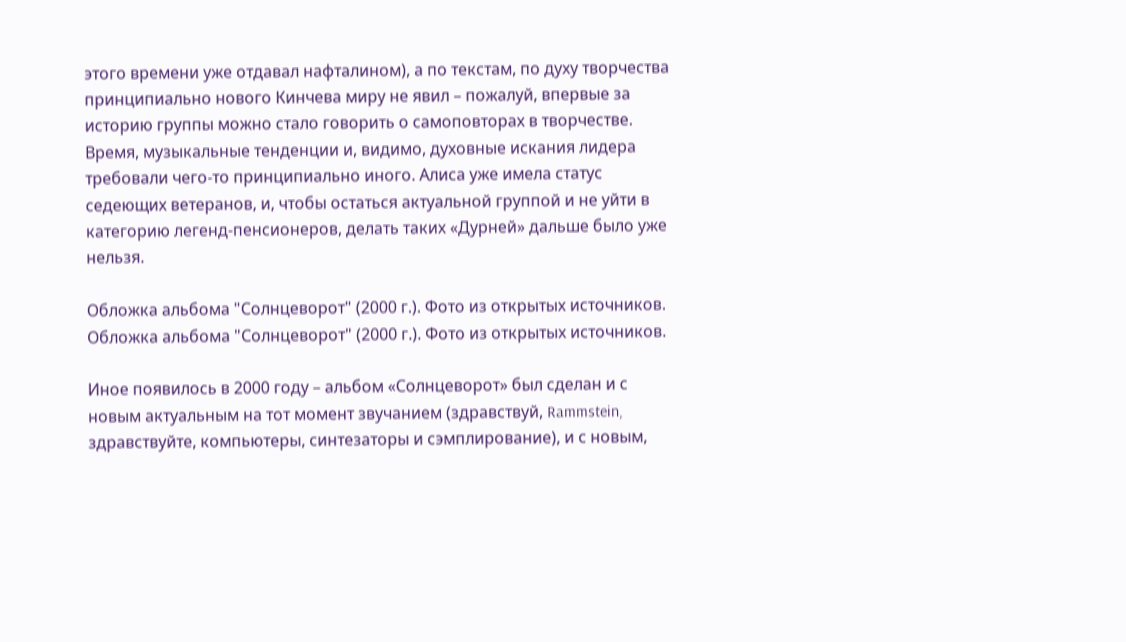этого времени уже отдавал нафталином), а по текстам, по духу творчества принципиально нового Кинчева миру не явил – пожалуй, впервые за историю группы можно стало говорить о самоповторах в творчестве. Время, музыкальные тенденции и, видимо, духовные искания лидера требовали чего-то принципиально иного. Алиса уже имела статус седеющих ветеранов, и, чтобы остаться актуальной группой и не уйти в категорию легенд-пенсионеров, делать таких «Дурней» дальше было уже нельзя.

Обложка альбома "Солнцеворот" (2000 г.). Фото из открытых источников.
Обложка альбома "Солнцеворот" (2000 г.). Фото из открытых источников.

Иное появилось в 2000 году – альбом «Солнцеворот» был сделан и с новым актуальным на тот момент звучанием (здравствуй, Rammstein, здравствуйте, компьютеры, синтезаторы и сэмплирование), и с новым,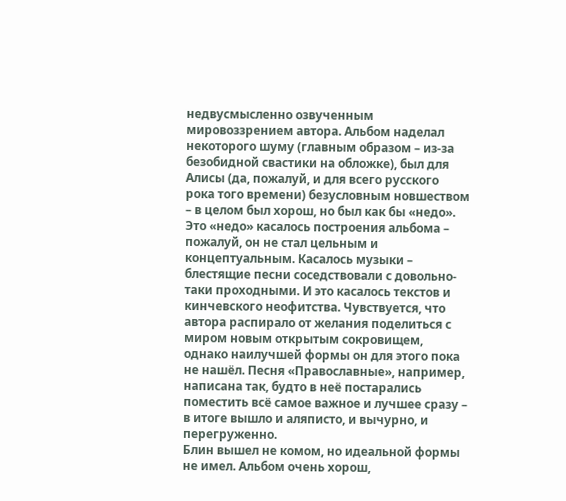недвусмысленно озвученным мировоззрением автора. Альбом наделал некоторого шуму (главным образом – из-за безобидной свастики на обложке), был для Алисы (да, пожалуй, и для всего русского рока того времени) безусловным новшеством – в целом был хорош, но был как бы «недо».
Это «недо» касалось построения альбома – пожалуй, он не стал цельным и концептуальным. Касалось музыки – блестящие песни соседствовали с довольно-таки проходными. И это касалось текстов и кинчевского неофитства. Чувствуется, что автора распирало от желания поделиться с миром новым открытым сокровищем, однако наилучшей формы он для этого пока не нашёл. Песня «Православные», например, написана так, будто в неё постарались поместить всё самое важное и лучшее сразу – в итоге вышло и аляписто, и вычурно, и перегруженно.
Блин вышел не комом, но идеальной формы не имел. Альбом очень хорош,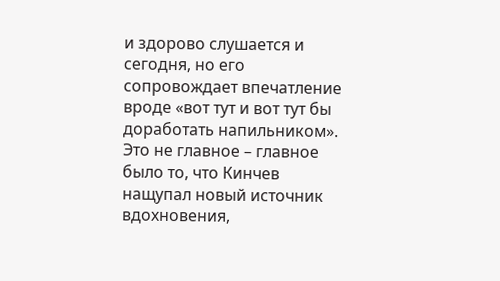и здорово слушается и сегодня, но его сопровождает впечатление вроде «вот тут и вот тут бы доработать напильником». Это не главное – главное было то, что Кинчев нащупал новый источник вдохновения,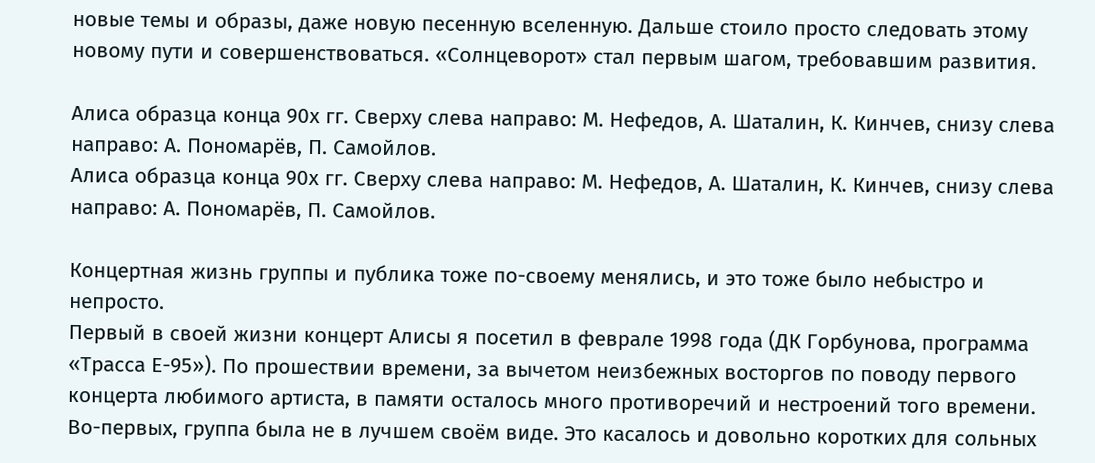новые темы и образы, даже новую песенную вселенную. Дальше стоило просто следовать этому новому пути и совершенствоваться. «Солнцеворот» стал первым шагом, требовавшим развития.

Алиса образца конца 90х гг. Сверху слева направо: М. Нефедов, А. Шаталин, К. Кинчев, снизу слева направо: А. Пономарёв, П. Самойлов.
Алиса образца конца 90х гг. Сверху слева направо: М. Нефедов, А. Шаталин, К. Кинчев, снизу слева направо: А. Пономарёв, П. Самойлов.

Концертная жизнь группы и публика тоже по-своему менялись, и это тоже было небыстро и непросто.
Первый в своей жизни концерт Алисы я посетил в феврале 1998 года (ДК Горбунова, программа «Трасса Е-95»). По прошествии времени, за вычетом неизбежных восторгов по поводу первого концерта любимого артиста, в памяти осталось много противоречий и нестроений того времени.
Во-первых, группа была не в лучшем своём виде. Это касалось и довольно коротких для сольных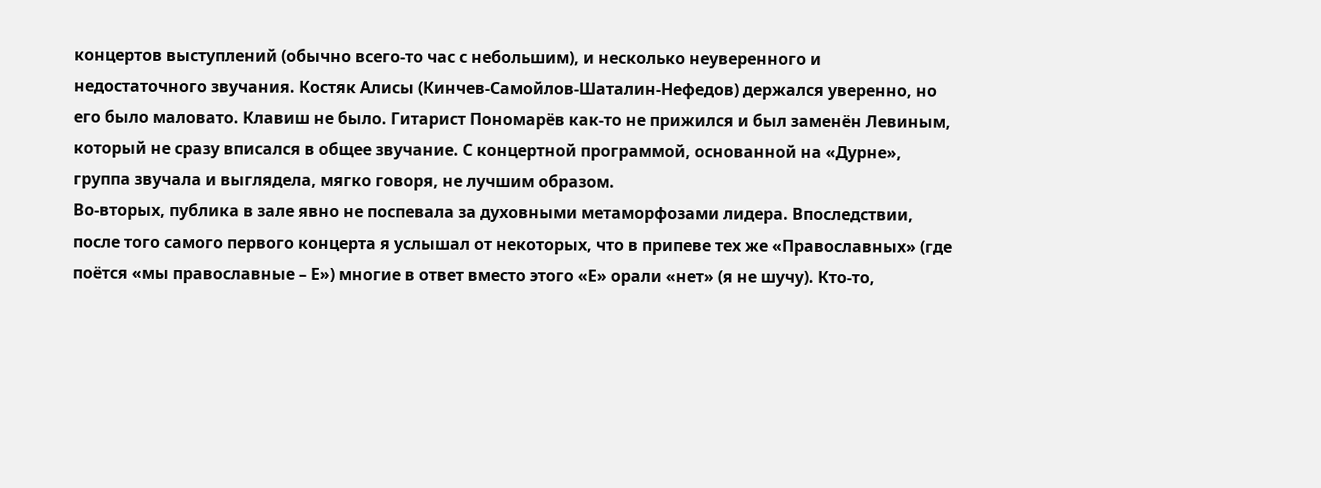концертов выступлений (обычно всего-то час с небольшим), и несколько неуверенного и недостаточного звучания. Костяк Алисы (Кинчев-Самойлов-Шаталин-Нефедов) держался уверенно, но его было маловато. Клавиш не было. Гитарист Пономарёв как-то не прижился и был заменён Левиным, который не сразу вписался в общее звучание. С концертной программой, основанной на «Дурне», группа звучала и выглядела, мягко говоря, не лучшим образом.
Во-вторых, публика в зале явно не поспевала за духовными метаморфозами лидера. Впоследствии, после того самого первого концерта я услышал от некоторых, что в припеве тех же «Православных» (где поётся «мы православные – Е») многие в ответ вместо этого «Е» орали «нет» (я не шучу). Кто-то,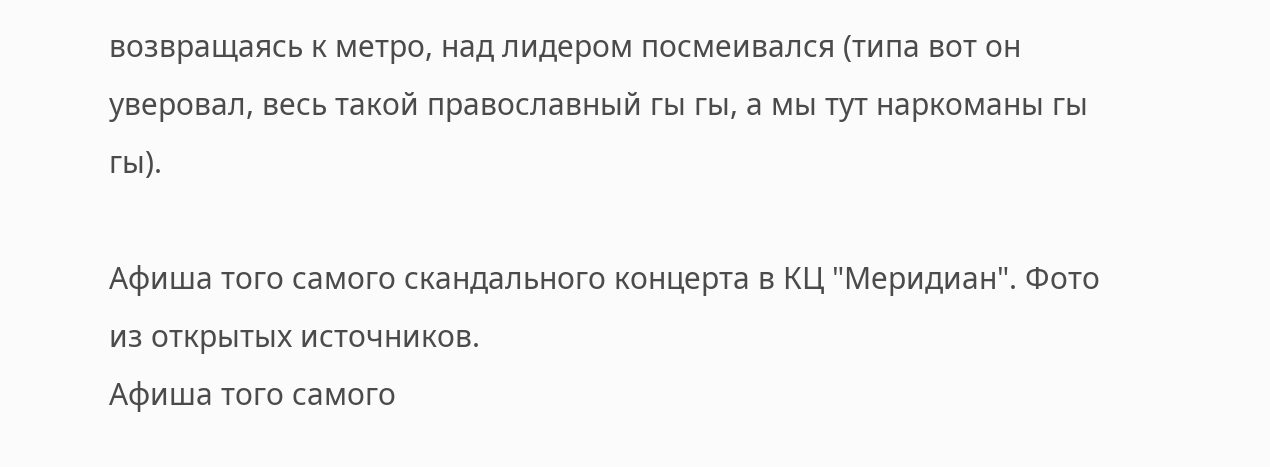возвращаясь к метро, над лидером посмеивался (типа вот он уверовал, весь такой православный гы гы, а мы тут наркоманы гы гы).

Афиша того самого скандального концерта в КЦ "Меридиан". Фото из открытых источников.
Афиша того самого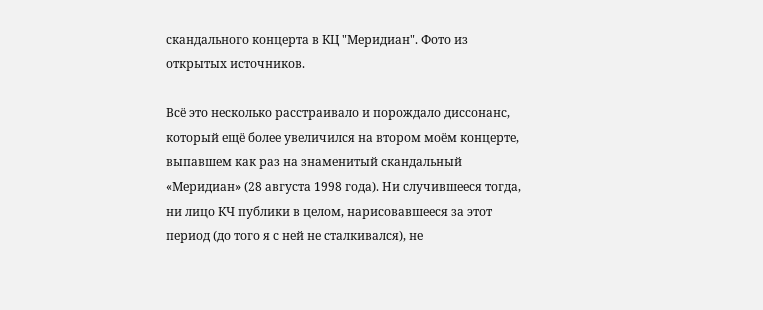скандального концерта в КЦ "Меридиан". Фото из открытых источников.

Всё это несколько расстраивало и порождало диссонанс, который ещё более увеличился на втором моём концерте, выпавшем как раз на знаменитый скандальный «Меридиан» (28 августа 1998 года). Ни случившееся тогда, ни лицо КЧ публики в целом, нарисовавшееся за этот период (до того я с ней не сталкивался), не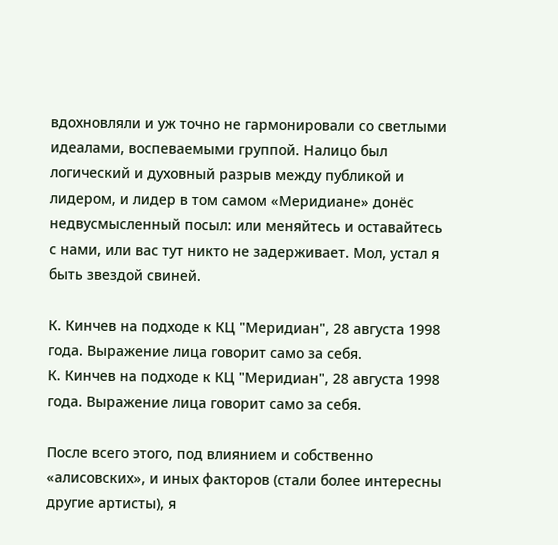вдохновляли и уж точно не гармонировали со светлыми идеалами, воспеваемыми группой. Налицо был логический и духовный разрыв между публикой и лидером, и лидер в том самом «Меридиане» донёс недвусмысленный посыл: или меняйтесь и оставайтесь с нами, или вас тут никто не задерживает. Мол, устал я быть звездой свиней.

К. Кинчев на подходе к КЦ "Меридиан", 28 августа 1998 года. Выражение лица говорит само за себя.
К. Кинчев на подходе к КЦ "Меридиан", 28 августа 1998 года. Выражение лица говорит само за себя.

После всего этого, под влиянием и собственно «алисовских», и иных факторов (стали более интересны другие артисты), я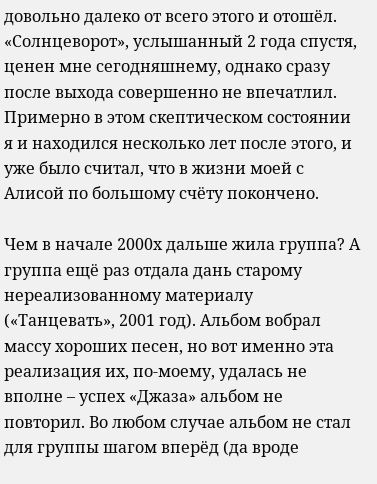довольно далеко от всего этого и отошёл. «Солнцеворот», услышанный 2 года спустя, ценен мне сегодняшнему, однако сразу после выхода совершенно не впечатлил. Примерно в этом скептическом состоянии я и находился несколько лет после этого, и уже было считал, что в жизни моей с Алисой по большому счёту покончено.

Чем в начале 2000х дальше жила группа? А группа ещё раз отдала дань старому нереализованному материалу («Танцевать», 2001 год). Альбом вобрал массу хороших песен, но вот именно эта реализация их, по-моему, удалась не вполне – успех «Джаза» альбом не повторил. Во любом случае альбом не стал для группы шагом вперёд (да вроде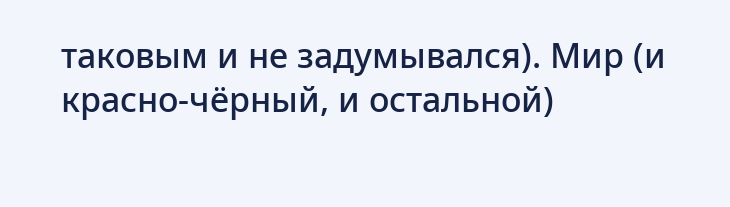таковым и не задумывался). Мир (и красно-чёрный, и остальной)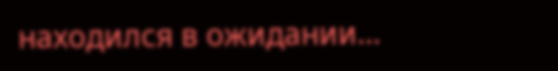находился в ожидании…